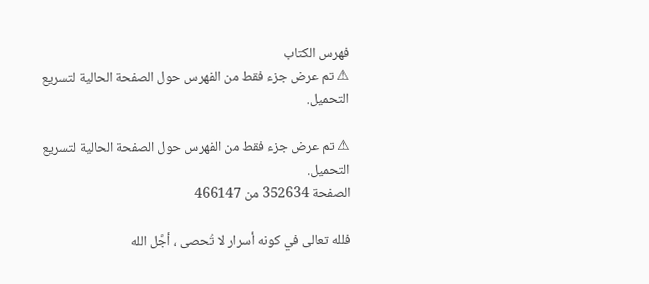فهرس الكتاب
⚠ تم عرض جزء فقط من الفهرس حول الصفحة الحالية لتسريع التحميل.

⚠ تم عرض جزء فقط من الفهرس حول الصفحة الحالية لتسريع التحميل.
الصفحة 352634 من 466147

فلله تعالى في كونه أسرار لا تُحصى ، أجَّل الله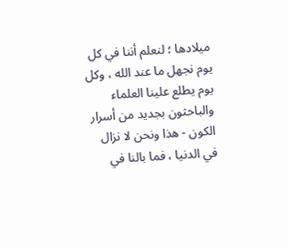ميلادها ؛ لنعلم أننا في كل يوم نجهل ما عند الله ، وكل يوم يطلع علينا العلماء والباحثون بجديد من أسرار الكون - هذا ونحن لا نزال في الدنيا ، فما بالنا في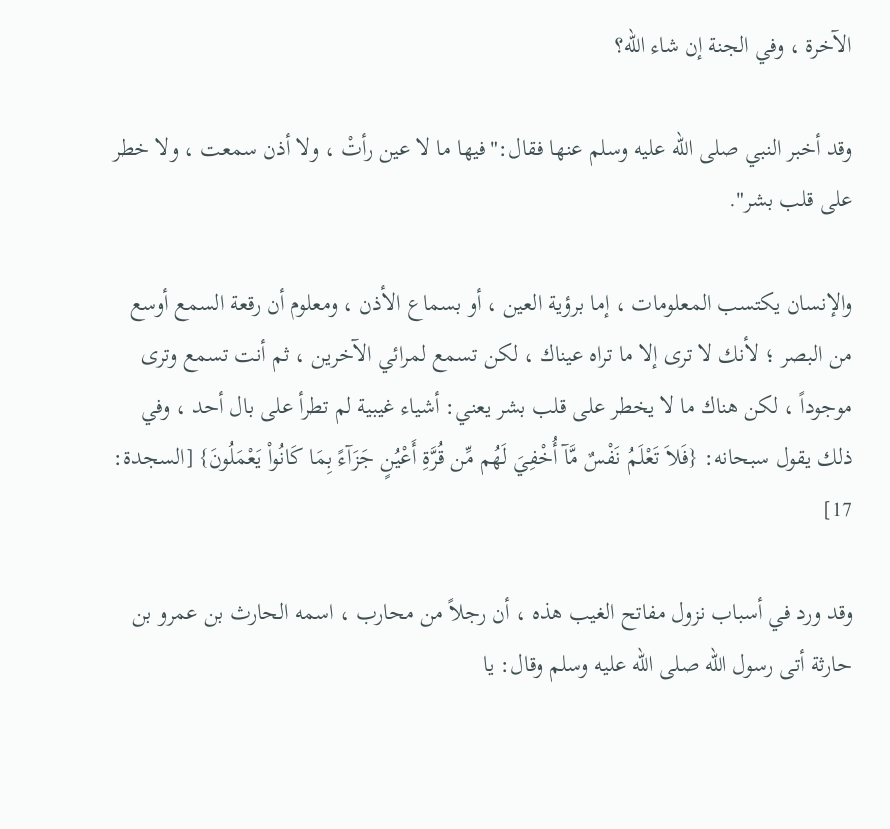الآخرة ، وفي الجنة إن شاء الله؟

وقد أخبر النبي صلى الله عليه وسلم عنها فقال:"فيها ما لا عين رأتْ ، ولا أذن سمعت ، ولا خطر على قلب بشر".

والإنسان يكتسب المعلومات ، إما برؤية العين ، أو بسماع الأذن ، ومعلوم أن رقعة السمع أوسع من البصر ؛ لأنك لا ترى إلا ما تراه عيناك ، لكن تسمع لمرائي الآخرين ، ثم أنت تسمع وترى موجوداً ، لكن هناك ما لا يخطر على قلب بشر يعني: أشياء غيبية لم تطرأ على بال أحد ، وفي ذلك يقول سبحانه: {فَلاَ تَعْلَمُ نَفْسٌ مَّآ أُخْفِيَ لَهُم مِّن قُرَّةِ أَعْيُنٍ جَزَآءً بِمَا كَانُواْ يَعْمَلُونَ} [السجدة: 17]

وقد ورد في أسباب نزول مفاتح الغيب هذه ، أن رجلاً من محارب ، اسمه الحارث بن عمرو بن حارثة أتى رسول الله صلى الله عليه وسلم وقال: يا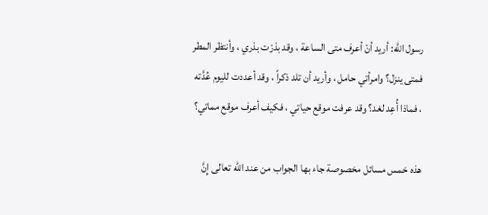رسول الله: أريد أنْ أعرف متى الساعة ، وقد بذرْت بذري ، وأنتظر المطر فمتى ينزل؟ وامرأتي حامل ، وأريد أن تلد ذكراً ، وقد أعددت لليوم عُدَّته ، فماذا أُعِد لغد؟ وقد عرفت موقع حياتي ، فكيف أعرف موقع مماتي؟

هذه خمس مسائل مخصوصة جاء بها الجواب من عند الله تعالى إِنَّ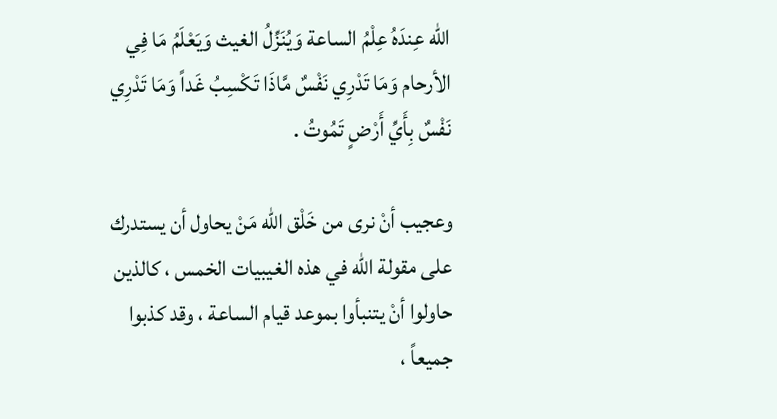الله عِندَهُ عِلْمُ الساعة وَيُنَزِّلُ الغيث وَيَعْلَمُ مَا فِي الأرحام وَمَا تَدْرِي نَفْسٌ مَّاذَا تَكْسِبُ غَداً وَمَا تَدْرِي نَفْسٌ بِأَيِّ أَرْضٍ تَمُوتُ .

وعجيب أنْ نرى من خَلْق الله مَنْ يحاول أن يستدرك على مقولة الله في هذه الغيبيات الخمس ، كالذين حاولوا أنْ يتنبأوا بموعد قيام الساعة ، وقد كذبوا جميعاً ،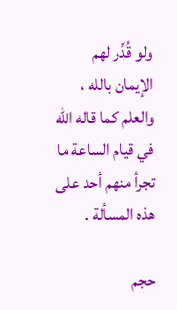ولو قُدِّر لهم الإيمان بالله ، والعلم كما قاله الله في قيام الساعة ما تجرأ منهم أحد على هذه المسألة .

حجم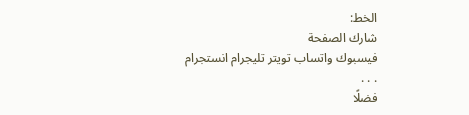الخط:
شارك الصفحة
فيسبوك واتساب تويتر تليجرام انستجرام
. . .
فضلًا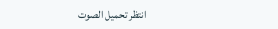انتظر تحميل الصوت